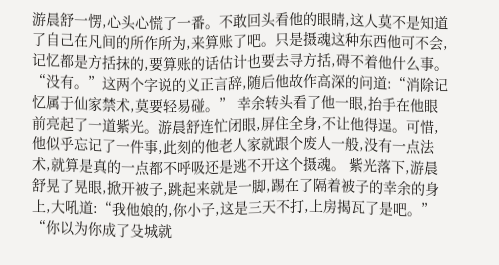游晨舒一愣,心头心慌了一番。不敢回头看他的眼睛,这人莫不是知道了自己在凡间的所作所为,来算账了吧。只是摄魂这种东西他可不会,记忆都是方括抹的,要算账的话估计也要去寻方括,碍不着他什么事。 “没有。”这两个字说的义正言辞,随后他故作高深的问道:“消除记忆属于仙家禁术,莫要轻易碰。” 幸余转头看了他一眼,抬手在他眼前亮起了一道紫光。游晨舒连忙闭眼,屏住全身,不让他得逞。可惜,他似乎忘记了一件事,此刻的他老人家就跟个废人一般,没有一点法术,就算是真的一点都不呼吸还是逃不开这个摄魂。 紫光落下,游晨舒晃了晃眼,掀开被子,跳起来就是一脚,踢在了隔着被子的幸余的身上,大吼道:“我他娘的,你小子,这是三天不打,上房揭瓦了是吧。” “你以为你成了殳城就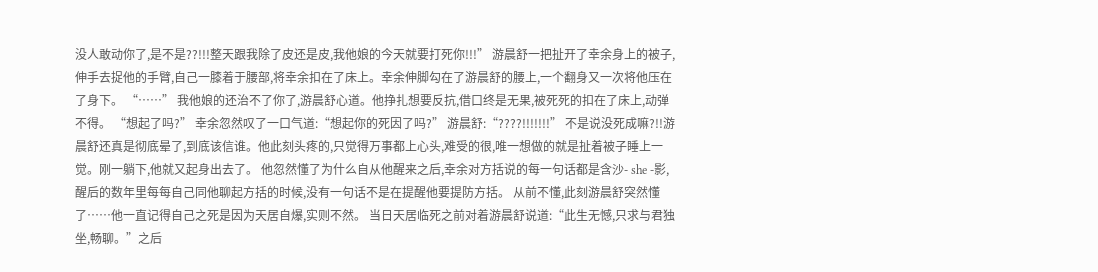没人敢动你了,是不是??!!!整天跟我除了皮还是皮,我他娘的今天就要打死你!!!” 游晨舒一把扯开了幸余身上的被子,伸手去捉他的手臂,自己一膝着于腰部,将幸余扣在了床上。幸余伸脚勾在了游晨舒的腰上,一个翻身又一次将他压在了身下。 “……” 我他娘的还治不了你了,游晨舒心道。他挣扎想要反抗,借口终是无果,被死死的扣在了床上,动弹不得。 “想起了吗?” 幸余忽然叹了一口气道:“想起你的死因了吗?” 游晨舒:“????!!!!!!!” 不是说没死成嘛?!!游晨舒还真是彻底晕了,到底该信谁。他此刻头疼的,只觉得万事都上心头,难受的很,唯一想做的就是扯着被子睡上一觉。刚一躺下,他就又起身出去了。 他忽然懂了为什么自从他醒来之后,幸余对方括说的每一句话都是含沙- she -影,醒后的数年里每每自己同他聊起方括的时候,没有一句话不是在提醒他要提防方括。 从前不懂,此刻游晨舒突然懂了……他一直记得自己之死是因为天居自爆,实则不然。 当日天居临死之前对着游晨舒说道:“此生无憾,只求与君独坐,畅聊。”之后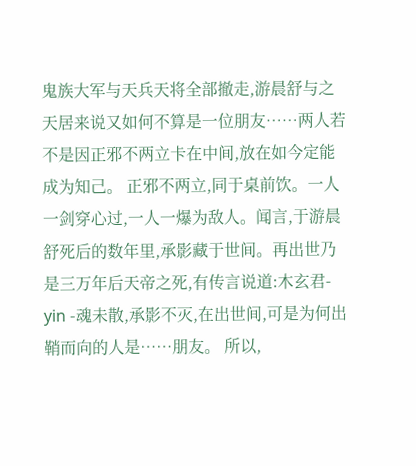鬼族大军与天兵天将全部撤走,游晨舒与之天居来说又如何不算是一位朋友……两人若不是因正邪不两立卡在中间,放在如今定能成为知己。 正邪不两立,同于桌前饮。一人一剑穿心过,一人一爆为敌人。闻言,于游晨舒死后的数年里,承影藏于世间。再出世乃是三万年后天帝之死,有传言说道:木玄君- yin -魂未散,承影不灭,在出世间,可是为何出鞘而向的人是……朋友。 所以,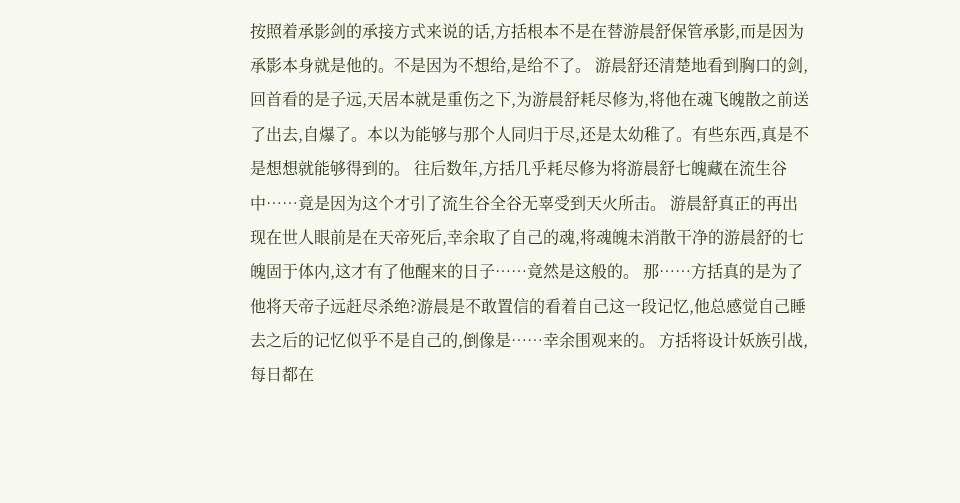按照着承影剑的承接方式来说的话,方括根本不是在替游晨舒保管承影,而是因为承影本身就是他的。不是因为不想给,是给不了。 游晨舒还清楚地看到胸口的剑,回首看的是子远,天居本就是重伤之下,为游晨舒耗尽修为,将他在魂飞魄散之前送了出去,自爆了。本以为能够与那个人同归于尽,还是太幼稚了。有些东西,真是不是想想就能够得到的。 往后数年,方括几乎耗尽修为将游晨舒七魄藏在流生谷中……竟是因为这个才引了流生谷全谷无辜受到天火所击。 游晨舒真正的再出现在世人眼前是在天帝死后,幸余取了自己的魂,将魂魄未消散干净的游晨舒的七魄固于体内,这才有了他醒来的日子……竟然是这般的。 那……方括真的是为了他将天帝子远赶尽杀绝?游晨是不敢置信的看着自己这一段记忆,他总感觉自己睡去之后的记忆似乎不是自己的,倒像是……幸余围观来的。 方括将设计妖族引战,每日都在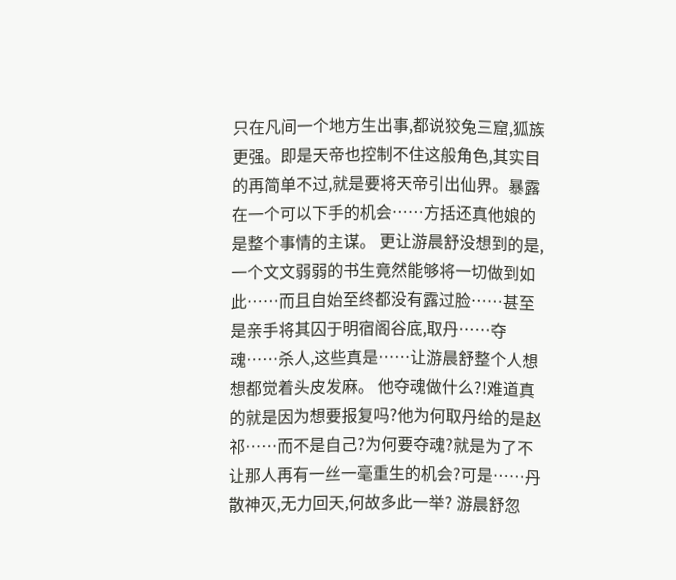只在凡间一个地方生出事,都说狡兔三窟,狐族更强。即是天帝也控制不住这般角色,其实目的再简单不过,就是要将天帝引出仙界。暴露在一个可以下手的机会……方括还真他娘的是整个事情的主谋。 更让游晨舒没想到的是,一个文文弱弱的书生竟然能够将一切做到如此……而且自始至终都没有露过脸……甚至是亲手将其囚于明宿阁谷底,取丹……夺魂……杀人,这些真是……让游晨舒整个人想想都觉着头皮发麻。 他夺魂做什么?!难道真的就是因为想要报复吗?他为何取丹给的是赵祁……而不是自己?为何要夺魂?就是为了不让那人再有一丝一毫重生的机会?可是……丹散神灭,无力回天,何故多此一举? 游晨舒忽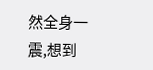然全身一震,想到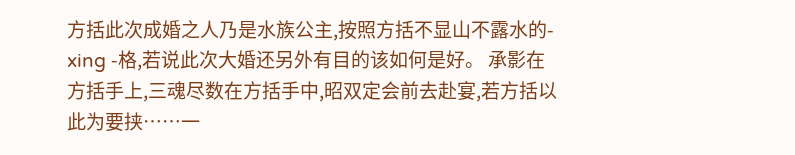方括此次成婚之人乃是水族公主,按照方括不显山不露水的- xing -格,若说此次大婚还另外有目的该如何是好。 承影在方括手上,三魂尽数在方括手中,昭双定会前去赴宴,若方括以此为要挟……一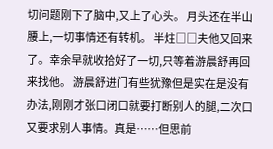切问题刚下了脑中,又上了心头。 月头还在半山腰上,一切事情还有转机。 半炷□□夫他又回来了。幸余早就收拾好了一切,只等着游晨舒再回来找他。 游晨舒进门有些犹豫但是实在是没有办法,刚刚才张口闭口就要打断别人的腿,二次口又要求别人事情。真是……但思前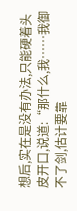想后,实在是没有办法,只能硬着头皮开口,说道:“那什么,我……我御不了剑,估计要靠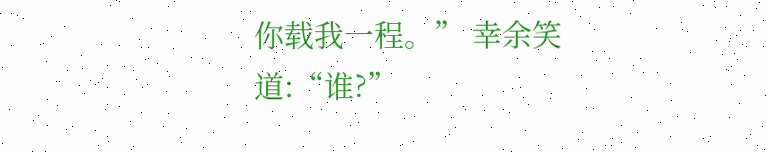你载我一程。” 幸余笑道:“谁?”